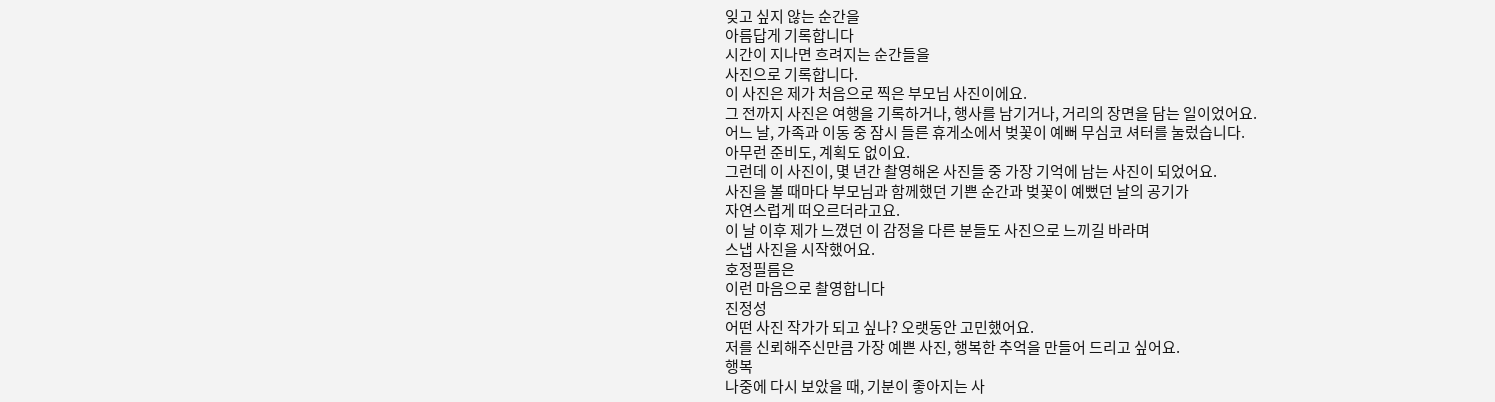잊고 싶지 않는 순간을
아름답게 기록합니다
시간이 지나면 흐려지는 순간들을
사진으로 기록합니다.
이 사진은 제가 처음으로 찍은 부모님 사진이에요.
그 전까지 사진은 여행을 기록하거나, 행사를 남기거나, 거리의 장면을 담는 일이었어요.
어느 날, 가족과 이동 중 잠시 들른 휴게소에서 벚꽃이 예뻐 무심코 셔터를 눌렀습니다.
아무런 준비도, 계획도 없이요.
그런데 이 사진이, 몇 년간 촬영해온 사진들 중 가장 기억에 남는 사진이 되었어요.
사진을 볼 때마다 부모님과 함께했던 기쁜 순간과 벚꽃이 예뻤던 날의 공기가
자연스럽게 떠오르더라고요.
이 날 이후 제가 느꼈던 이 감정을 다른 분들도 사진으로 느끼길 바라며
스냅 사진을 시작했어요.
호정필름은
이런 마음으로 촬영합니다
진정성
어떤 사진 작가가 되고 싶나? 오랫동안 고민했어요.
저를 신뢰해주신만큼 가장 예쁜 사진, 행복한 추억을 만들어 드리고 싶어요.
행복
나중에 다시 보았을 때, 기분이 좋아지는 사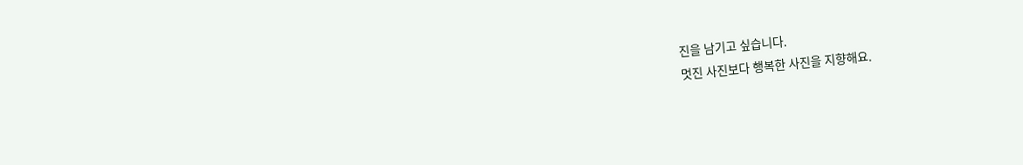진을 남기고 싶습니다.
멋진 사진보다 행복한 사진을 지향해요.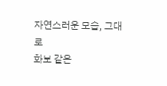자연스러운 모습, 그대로
화보 같은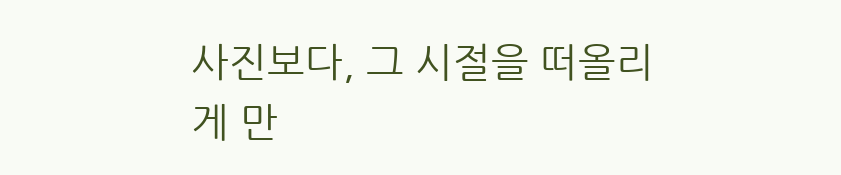사진보다, 그 시절을 떠올리게 만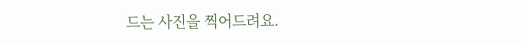드는 사진을 찍어드려요.